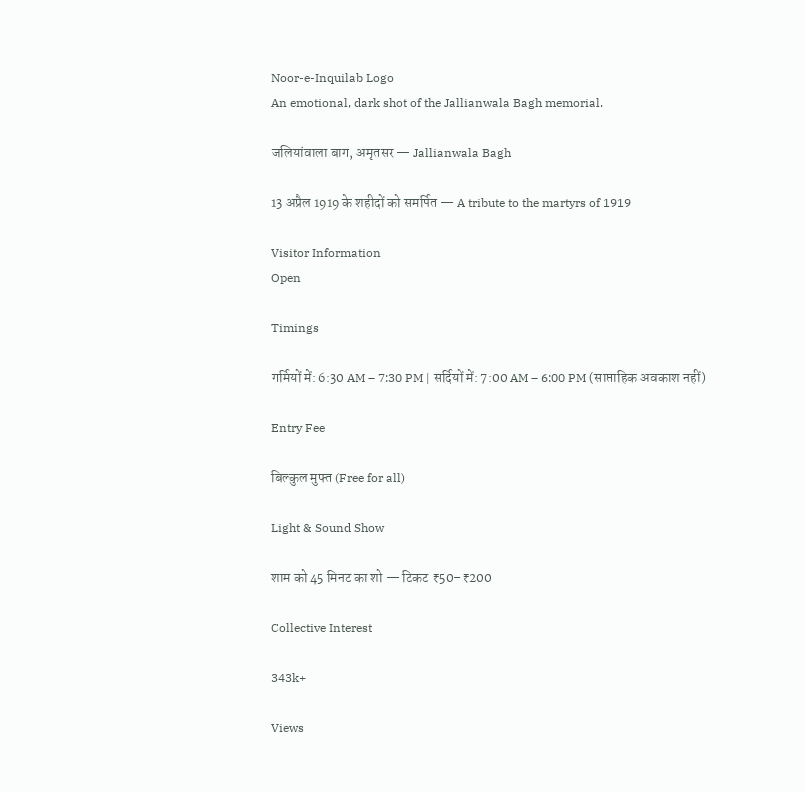Noor-e-Inquilab Logo
An emotional, dark shot of the Jallianwala Bagh memorial.

जलियांवाला बाग, अमृतसर — Jallianwala Bagh

13 अप्रैल 1919 के शहीदों को समर्पित — A tribute to the martyrs of 1919

Visitor Information
Open

Timings

गर्मियों में: 6:30 AM – 7:30 PM | सर्दियों में: 7:00 AM – 6:00 PM (साप्ताहिक अवकाश नहीं)

Entry Fee

बिल्कुल मुफ्त (Free for all)

Light & Sound Show

शाम को 45 मिनट का शो — टिकट ₹50–₹200

Collective Interest

343k+

Views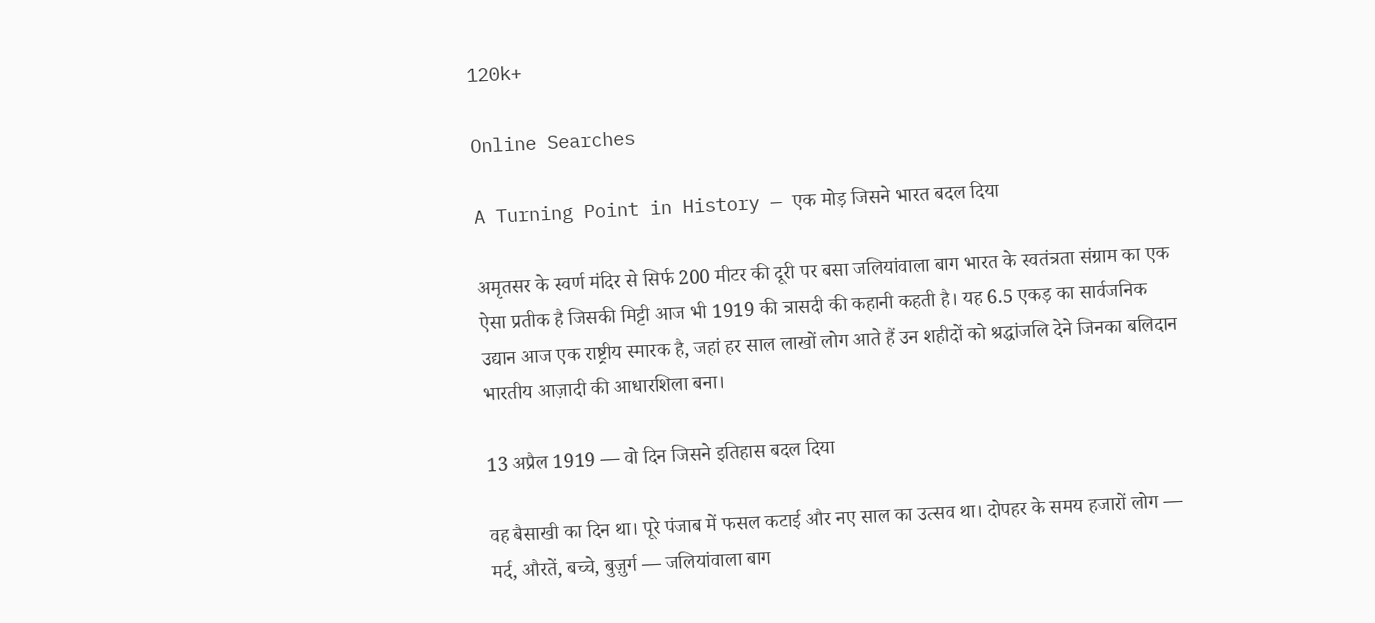120k+

Online Searches

A Turning Point in History — एक मोड़ जिसने भारत बदल दिया

अमृतसर के स्वर्ण मंदिर से सिर्फ 200 मीटर की दूरी पर बसा जलियांवाला बाग भारत के स्वतंत्रता संग्राम का एक ऐसा प्रतीक है जिसकी मिट्टी आज भी 1919 की त्रासदी की कहानी कहती है। यह 6.5 एकड़ का सार्वजनिक उद्यान आज एक राष्ट्रीय स्मारक है, जहां हर साल लाखों लोग आते हैं उन शहीदों को श्रद्धांजलि देने जिनका बलिदान भारतीय आज़ादी की आधारशिला बना।

13 अप्रैल 1919 — वो दिन जिसने इतिहास बदल दिया

वह बैसाखी का दिन था। पूरे पंजाब में फसल कटाई और नए साल का उत्सव था। दोपहर के समय हजारों लोग — मर्द, औरतें, बच्चे, बुज़ुर्ग — जलियांवाला बाग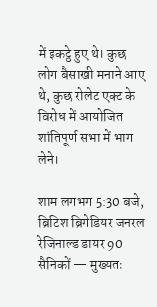में इकट्ठे हुए थे। कुछ लोग बैसाखी मनाने आए थे, कुछ रोलेट एक्ट के विरोध में आयोजित शांतिपूर्ण सभा में भाग लेने।

शाम लगभग 5:30 बजे, ब्रिटिश ब्रिगेडियर जनरल रेजिनाल्ड डायर 90 सैनिकों — मुख्यतः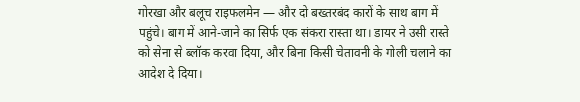गोरखा और बलूच राइफलमेन — और दो बख्तरबंद कारों के साथ बाग में पहुंचे। बाग में आने-जाने का सिर्फ एक संकरा रास्ता था। डायर ने उसी रास्ते को सेना से ब्लॉक करवा दिया, और बिना किसी चेतावनी के गोली चलाने का आदेश दे दिया।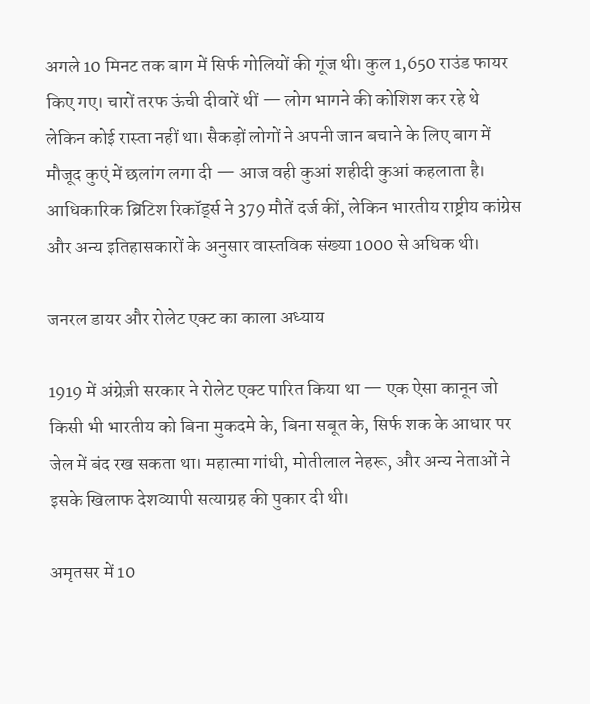अगले 10 मिनट तक बाग में सिर्फ गोलियों की गूंज थी। कुल 1,650 राउंड फायर किए गए। चारों तरफ ऊंची दीवारें थीं — लोग भागने की कोशिश कर रहे थे लेकिन कोई रास्ता नहीं था। सैकड़ों लोगों ने अपनी जान बचाने के लिए बाग में मौजूद कुएं में छलांग लगा दी — आज वही कुआं शहीदी कुआं कहलाता है। आधिकारिक ब्रिटिश रिकॉर्ड्स ने 379 मौतें दर्ज कीं, लेकिन भारतीय राष्ट्रीय कांग्रेस और अन्य इतिहासकारों के अनुसार वास्तविक संख्या 1000 से अधिक थी।

जनरल डायर और रोलेट एक्ट का काला अध्याय

1919 में अंग्रेज़ी सरकार ने रोलेट एक्ट पारित किया था — एक ऐसा कानून जो किसी भी भारतीय को बिना मुकदमे के, बिना सबूत के, सिर्फ शक के आधार पर जेल में बंद रख सकता था। महात्मा गांधी, मोतीलाल नेहरू, और अन्य नेताओं ने इसके खिलाफ देशव्यापी सत्याग्रह की पुकार दी थी।

अमृतसर में 10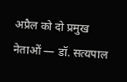अप्रैल को दो प्रमुख नेताओं — डॉ. सत्यपाल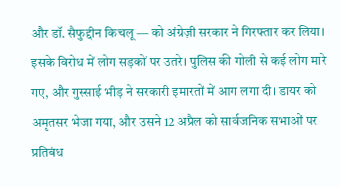और डॉ. सैफुद्दीन किचलू — को अंग्रेज़ी सरकार ने गिरफ्तार कर लिया। इसके विरोध में लोग सड़कों पर उतरे। पुलिस की गोली से कई लोग मारे गए, और गुस्साई भीड़ ने सरकारी इमारतों में आग लगा दी। डायर को अमृतसर भेजा गया, और उसने 12 अप्रैल को सार्वजनिक सभाओं पर प्रतिबंध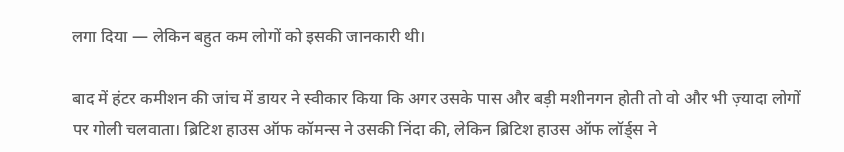लगा दिया — लेकिन बहुत कम लोगों को इसकी जानकारी थी।

बाद में हंटर कमीशन की जांच में डायर ने स्वीकार किया कि अगर उसके पास और बड़ी मशीनगन होती तो वो और भी ज़्यादा लोगों पर गोली चलवाता। ब्रिटिश हाउस ऑफ कॉमन्स ने उसकी निंदा की, लेकिन ब्रिटिश हाउस ऑफ लॉर्ड्स ने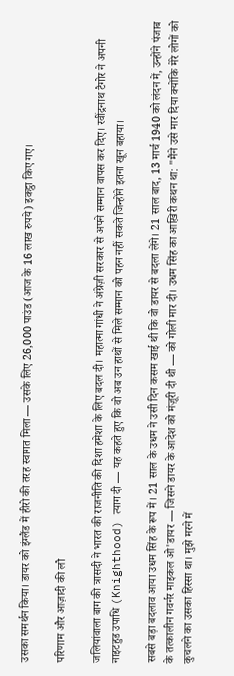उसका समर्थन किया। डायर को इंग्लैंड में हीरो की तरह स्वागत मिला — उसके लिए 26,000 पाउंड (आज के 16 लाख रुपये) इकट्ठा किए गए।

परिणाम और आज़ादी की लौ

जलियांवाला बाग की त्रासदी ने भारत की राजनीति की दिशा हमेशा के लिए बदल दी। महात्मा गांधी ने अंग्रेज़ी सरकार से अपने सम्मान वापस कर दिए। रवींद्रनाथ टैगोर ने अपनी नाइटहुड उपाधि (Knighthood) त्याग दी — यह कहते हुए कि वो अब उन हाथों से मिले सम्मान को पहन नहीं सकते जिन्होंने इतना खून बहाया।

सबसे बड़ा बदलाव आया उधम सिंह के रूप में। 21 साल के उधम ने उसी दिन कसम खाई थी कि वो डायर से बदला लेंगे। 21 साल बाद, 13 मार्च 1940 को लंदन में, उन्होंने पंजाब के तत्कालीन गवर्नर माइकल ओ'डायर — जिसने डायर के आदेश को मंज़ूरी दी थी — को गोली मार दी। उधम सिंह का आख़िरी कथन था: "मैंने उसे मार दिया क्योंकि मेरे लोगों को कुचलने का उसका हिस्सा था। मुझे मरने में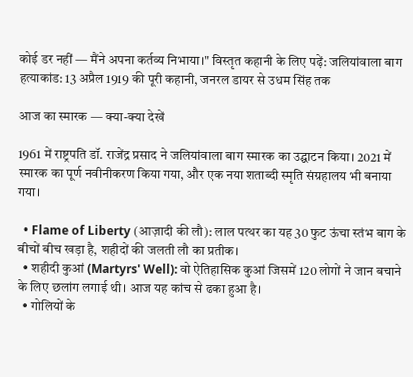कोई डर नहीं — मैंने अपना कर्तव्य निभाया।" विस्तृत कहानी के लिए पढ़ें: जलियांवाला बाग हत्याकांड: 13 अप्रैल 1919 की पूरी कहानी, जनरल डायर से उधम सिंह तक

आज का स्मारक — क्या-क्या देखें

1961 में राष्ट्रपति डॉ. राजेंद्र प्रसाद ने जलियांवाला बाग स्मारक का उद्घाटन किया। 2021 में स्मारक का पूर्ण नवीनीकरण किया गया, और एक नया शताब्दी स्मृति संग्रहालय भी बनाया गया।

  • Flame of Liberty (आज़ादी की लौ): लाल पत्थर का यह 30 फुट ऊंचा स्तंभ बाग के बीचों बीच खड़ा है, शहीदों की जलती लौ का प्रतीक।
  • शहीदी कुआं (Martyrs' Well): वो ऐतिहासिक कुआं जिसमें 120 लोगों ने जान बचाने के लिए छलांग लगाई थी। आज यह कांच से ढका हुआ है।
  • गोलियों के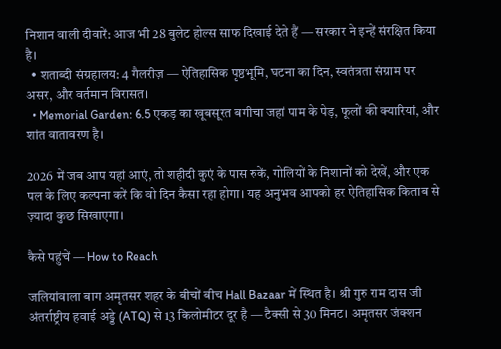निशान वाली दीवारें: आज भी 28 बुलेट होल्स साफ दिखाई देते हैं — सरकार ने इन्हें संरक्षित किया है।
  • शताब्दी संग्रहालय: 4 गैलरीज़ — ऐतिहासिक पृष्ठभूमि, घटना का दिन, स्वतंत्रता संग्राम पर असर, और वर्तमान विरासत।
  • Memorial Garden: 6.5 एकड़ का खूबसूरत बगीचा जहां पाम के पेड़, फूलों की क्यारियां, और शांत वातावरण है।

2026 में जब आप यहां आएं, तो शहीदी कुएं के पास रुकें, गोलियों के निशानों को देखें, और एक पल के लिए कल्पना करें कि वो दिन कैसा रहा होगा। यह अनुभव आपको हर ऐतिहासिक किताब से ज़्यादा कुछ सिखाएगा।

कैसे पहुंचें — How to Reach

जलियांवाला बाग अमृतसर शहर के बीचों बीच Hall Bazaar में स्थित है। श्री गुरु राम दास जी अंतर्राष्ट्रीय हवाई अड्डे (ATQ) से 13 किलोमीटर दूर है — टैक्सी से 30 मिनट। अमृतसर जंक्शन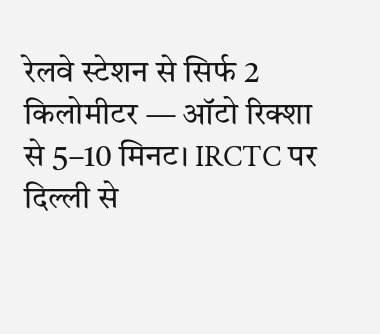रेलवे स्टेशन से सिर्फ 2 किलोमीटर — ऑटो रिक्शा से 5–10 मिनट। IRCTC पर दिल्ली से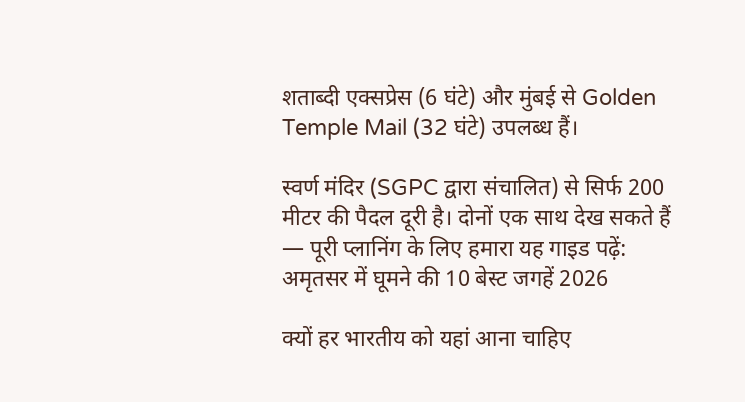शताब्दी एक्सप्रेस (6 घंटे) और मुंबई से Golden Temple Mail (32 घंटे) उपलब्ध हैं।

स्वर्ण मंदिर (SGPC द्वारा संचालित) से सिर्फ 200 मीटर की पैदल दूरी है। दोनों एक साथ देख सकते हैं — पूरी प्लानिंग के लिए हमारा यह गाइड पढ़ें: अमृतसर में घूमने की 10 बेस्ट जगहें 2026

क्यों हर भारतीय को यहां आना चाहिए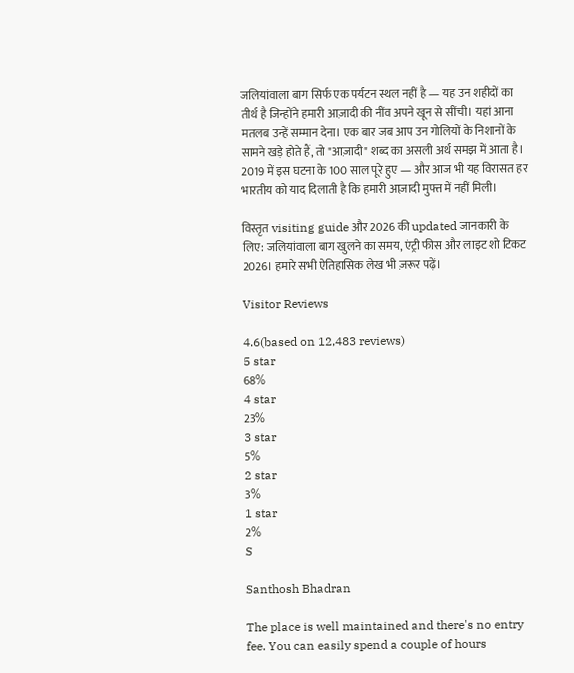जलियांवाला बाग सिर्फ एक पर्यटन स्थल नहीं है — यह उन शहीदों का तीर्थ है जिन्होंने हमारी आज़ादी की नींव अपने खून से सींची। यहां आना मतलब उन्हें सम्मान देना। एक बार जब आप उन गोलियों के निशानों के सामने खड़े होते हैं, तो "आज़ादी" शब्द का असली अर्थ समझ में आता है। 2019 में इस घटना के 100 साल पूरे हुए — और आज भी यह विरासत हर भारतीय को याद दिलाती है कि हमारी आज़ादी मुफ्त में नहीं मिली।

विस्तृत visiting guide और 2026 की updated जानकारी के लिए: जलियांवाला बाग खुलने का समय, एंट्री फीस और लाइट शो टिकट 2026। हमारे सभी ऐतिहासिक लेख भी ज़रूर पढ़ें।

Visitor Reviews

4.6(based on 12,483 reviews)
5 star
68%
4 star
23%
3 star
5%
2 star
3%
1 star
2%
S

Santhosh Bhadran

The place is well maintained and there's no entry fee. You can easily spend a couple of hours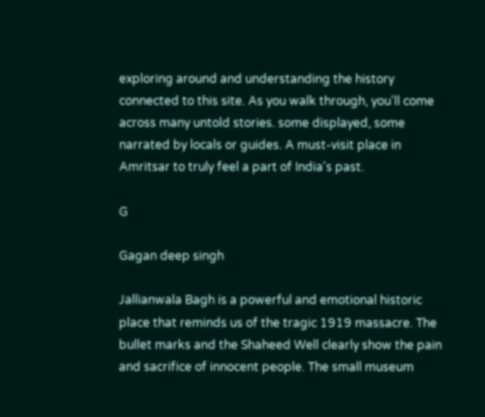exploring around and understanding the history connected to this site. As you walk through, you'll come across many untold stories. some displayed, some narrated by locals or guides. A must-visit place in Amritsar to truly feel a part of India's past.

G

Gagan deep singh

Jallianwala Bagh is a powerful and emotional historic place that reminds us of the tragic 1919 massacre. The bullet marks and the Shaheed Well clearly show the pain and sacrifice of innocent people. The small museum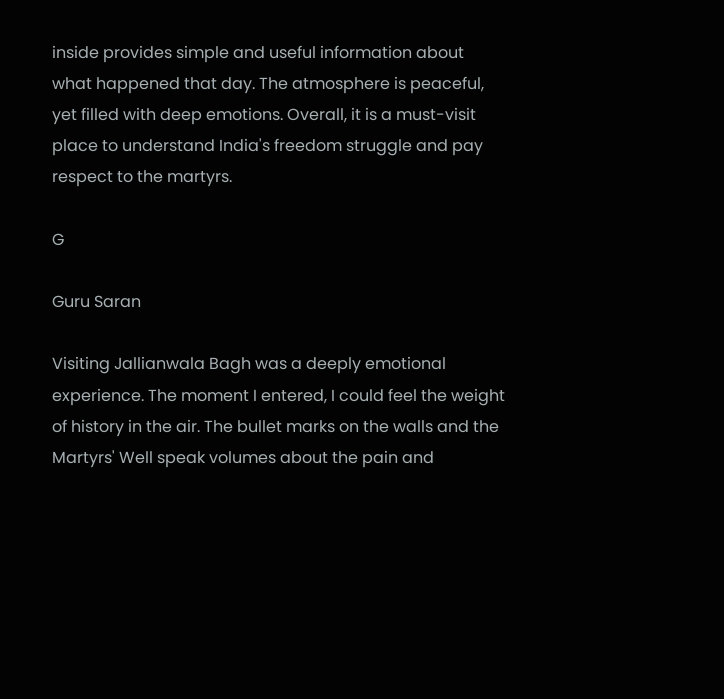inside provides simple and useful information about what happened that day. The atmosphere is peaceful, yet filled with deep emotions. Overall, it is a must-visit place to understand India's freedom struggle and pay respect to the martyrs.

G

Guru Saran

Visiting Jallianwala Bagh was a deeply emotional experience. The moment I entered, I could feel the weight of history in the air. The bullet marks on the walls and the Martyrs' Well speak volumes about the pain and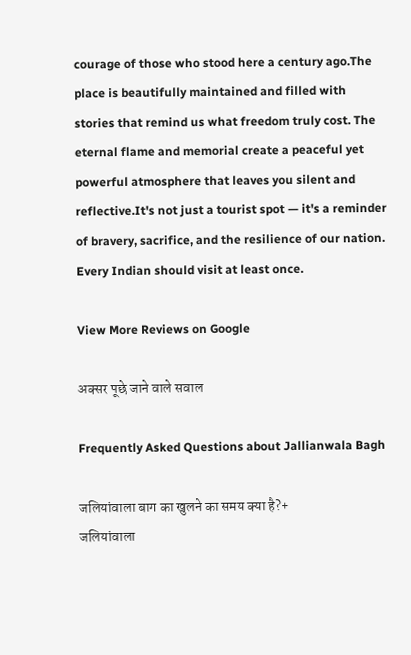courage of those who stood here a century ago.The place is beautifully maintained and filled with stories that remind us what freedom truly cost. The eternal flame and memorial create a peaceful yet powerful atmosphere that leaves you silent and reflective.It's not just a tourist spot — it's a reminder of bravery, sacrifice, and the resilience of our nation. Every Indian should visit at least once.

View More Reviews on Google

अक्सर पूछे जाने वाले सवाल

Frequently Asked Questions about Jallianwala Bagh

जलियांवाला बाग का खुलने का समय क्या है?+
जलियांवाला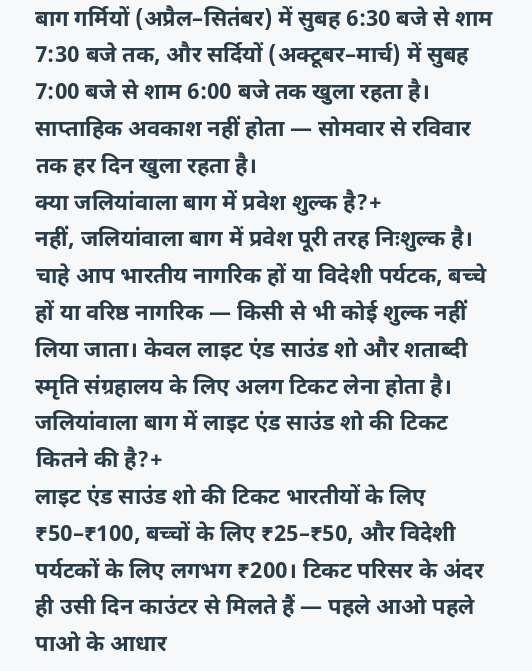बाग गर्मियों (अप्रैल–सितंबर) में सुबह 6:30 बजे से शाम 7:30 बजे तक, और सर्दियों (अक्टूबर–मार्च) में सुबह 7:00 बजे से शाम 6:00 बजे तक खुला रहता है। साप्ताहिक अवकाश नहीं होता — सोमवार से रविवार तक हर दिन खुला रहता है।
क्या जलियांवाला बाग में प्रवेश शुल्क है?+
नहीं, जलियांवाला बाग में प्रवेश पूरी तरह निःशुल्क है। चाहे आप भारतीय नागरिक हों या विदेशी पर्यटक, बच्चे हों या वरिष्ठ नागरिक — किसी से भी कोई शुल्क नहीं लिया जाता। केवल लाइट एंड साउंड शो और शताब्दी स्मृति संग्रहालय के लिए अलग टिकट लेना होता है।
जलियांवाला बाग में लाइट एंड साउंड शो की टिकट कितने की है?+
लाइट एंड साउंड शो की टिकट भारतीयों के लिए ₹50–₹100, बच्चों के लिए ₹25–₹50, और विदेशी पर्यटकों के लिए लगभग ₹200। टिकट परिसर के अंदर ही उसी दिन काउंटर से मिलते हैं — पहले आओ पहले पाओ के आधार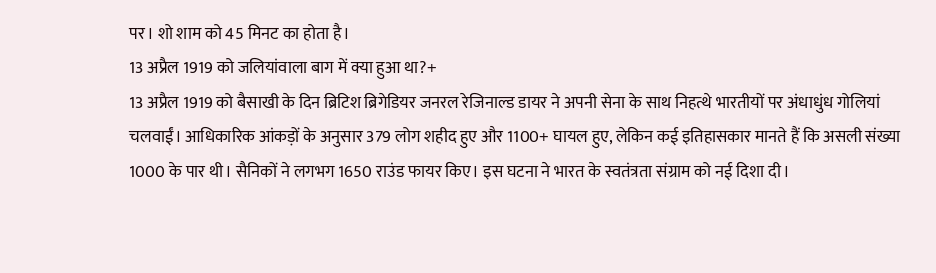पर। शो शाम को 45 मिनट का होता है।
13 अप्रैल 1919 को जलियांवाला बाग में क्या हुआ था?+
13 अप्रैल 1919 को बैसाखी के दिन ब्रिटिश ब्रिगेडियर जनरल रेजिनाल्ड डायर ने अपनी सेना के साथ निहत्थे भारतीयों पर अंधाधुंध गोलियां चलवाईं। आधिकारिक आंकड़ों के अनुसार 379 लोग शहीद हुए और 1100+ घायल हुए, लेकिन कई इतिहासकार मानते हैं कि असली संख्या 1000 के पार थी। सैनिकों ने लगभग 1650 राउंड फायर किए। इस घटना ने भारत के स्वतंत्रता संग्राम को नई दिशा दी।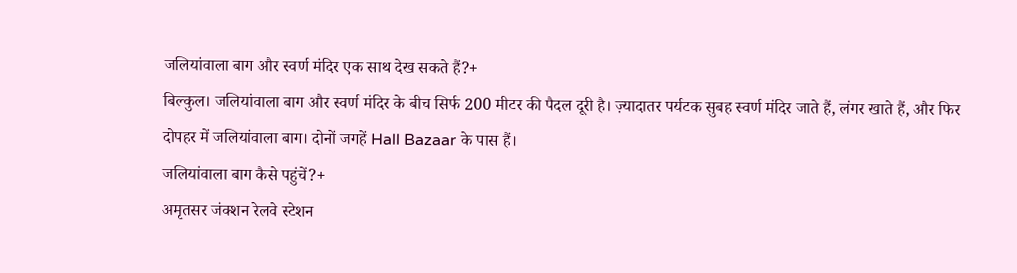जलियांवाला बाग और स्वर्ण मंदिर एक साथ देख सकते हैं?+
बिल्कुल। जलियांवाला बाग और स्वर्ण मंदिर के बीच सिर्फ 200 मीटर की पैदल दूरी है। ज़्यादातर पर्यटक सुबह स्वर्ण मंदिर जाते हैं, लंगर खाते हैं, और फिर दोपहर में जलियांवाला बाग। दोनों जगहें Hall Bazaar के पास हैं।
जलियांवाला बाग कैसे पहुंचें?+
अमृतसर जंक्शन रेलवे स्टेशन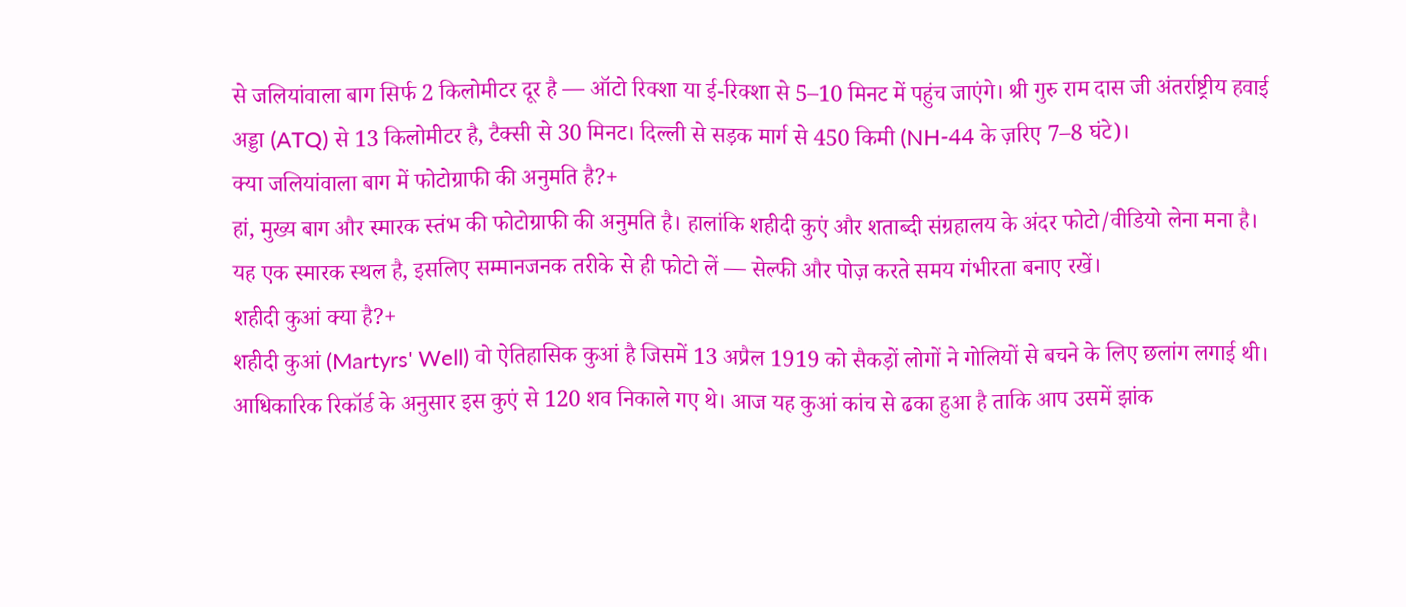से जलियांवाला बाग सिर्फ 2 किलोमीटर दूर है — ऑटो रिक्शा या ई-रिक्शा से 5–10 मिनट में पहुंच जाएंगे। श्री गुरु राम दास जी अंतर्राष्ट्रीय हवाई अड्डा (ATQ) से 13 किलोमीटर है, टैक्सी से 30 मिनट। दिल्ली से सड़क मार्ग से 450 किमी (NH-44 के ज़रिए 7–8 घंटे)।
क्या जलियांवाला बाग में फोटोग्राफी की अनुमति है?+
हां, मुख्य बाग और स्मारक स्तंभ की फोटोग्राफी की अनुमति है। हालांकि शहीदी कुएं और शताब्दी संग्रहालय के अंदर फोटो/वीडियो लेना मना है। यह एक स्मारक स्थल है, इसलिए सम्मानजनक तरीके से ही फोटो लें — सेल्फी और पोज़ करते समय गंभीरता बनाए रखें।
शहीदी कुआं क्या है?+
शहीदी कुआं (Martyrs' Well) वो ऐतिहासिक कुआं है जिसमें 13 अप्रैल 1919 को सैकड़ों लोगों ने गोलियों से बचने के लिए छलांग लगाई थी। आधिकारिक रिकॉर्ड के अनुसार इस कुएं से 120 शव निकाले गए थे। आज यह कुआं कांच से ढका हुआ है ताकि आप उसमें झांक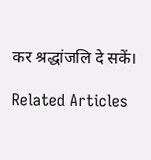कर श्रद्धांजलि दे सकें।

Related Articles